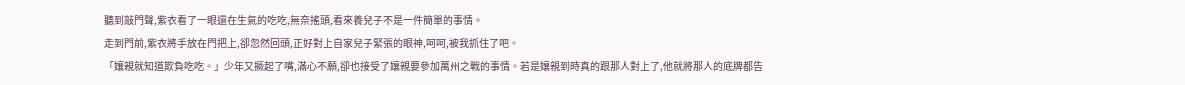聽到敲門聲,紫衣看了一眼還在生氣的吃吃,無奈搖頭,看來養兒子不是一件簡單的事情。
走到門前,紫衣將手放在門把上,卻忽然回頭,正好對上自家兒子緊張的眼神,呵呵,被我抓住了吧。
「孃親就知道欺負吃吃。」少年又撅起了嘴,滿心不願,卻也接受了孃親要參加萬州之戰的事情。若是孃親到時真的跟那人對上了,他就將那人的底牌都告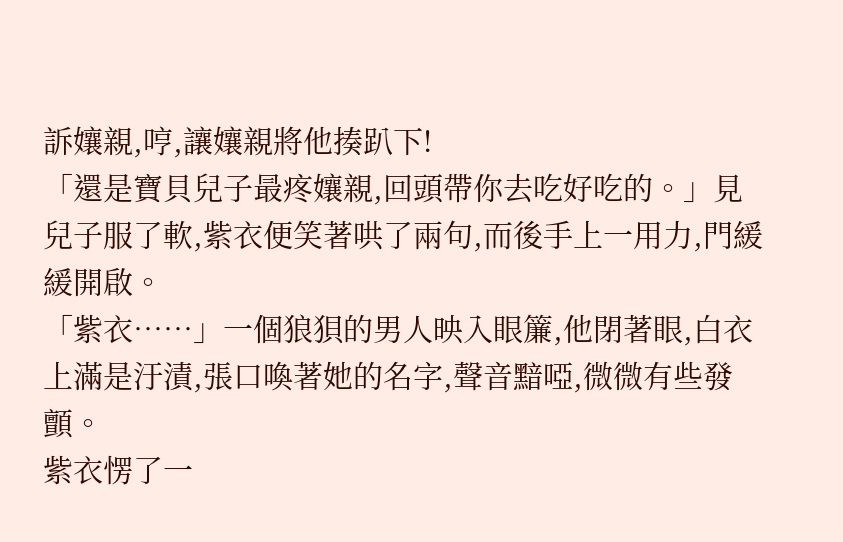訴孃親,哼,讓孃親將他揍趴下!
「還是寶貝兒子最疼孃親,回頭帶你去吃好吃的。」見兒子服了軟,紫衣便笑著哄了兩句,而後手上一用力,門緩緩開啟。
「紫衣……」一個狼狽的男人映入眼簾,他閉著眼,白衣上滿是汙漬,張口喚著她的名字,聲音黯啞,微微有些發顫。
紫衣愣了一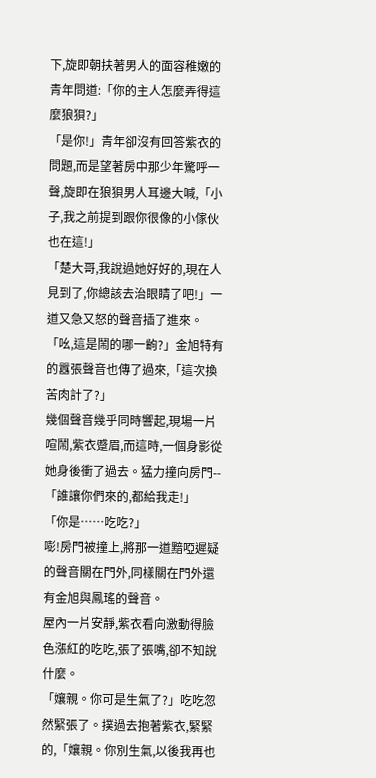下,旋即朝扶著男人的面容稚嫩的青年問道:「你的主人怎麼弄得這麼狼狽?」
「是你!」青年卻沒有回答紫衣的問題,而是望著房中那少年驚呼一聲,旋即在狼狽男人耳邊大喊,「小子,我之前提到跟你很像的小傢伙也在這!」
「楚大哥,我說過她好好的,現在人見到了,你總該去治眼睛了吧!」一道又急又怒的聲音插了進來。
「吆,這是鬧的哪一齣?」金旭特有的囂張聲音也傳了過來,「這次換苦肉計了?」
幾個聲音幾乎同時響起,現場一片喧鬧,紫衣蹙眉,而這時,一個身影從她身後衝了過去。猛力撞向房門--
「誰讓你們來的,都給我走!」
「你是……吃吃?」
嘭!房門被撞上,將那一道黯啞遲疑的聲音關在門外,同樣關在門外還有金旭與鳳瑤的聲音。
屋內一片安靜,紫衣看向激動得臉色漲紅的吃吃,張了張嘴,卻不知說什麼。
「孃親。你可是生氣了?」吃吃忽然緊張了。撲過去抱著紫衣,緊緊的,「孃親。你別生氣,以後我再也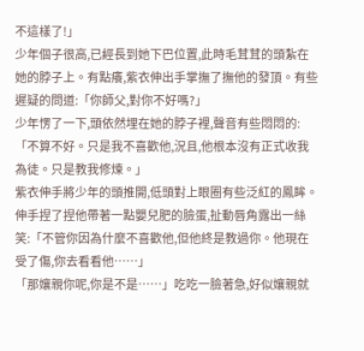不這樣了!」
少年個子很高,已經長到她下巴位置,此時毛茸茸的頭紮在她的脖子上。有點癢,紫衣伸出手掌撫了撫他的發頂。有些遲疑的問道:「你師父,對你不好嗎?」
少年愣了一下,頭依然埋在她的脖子裡,聲音有些悶悶的:「不算不好。只是我不喜歡他,況且,他根本沒有正式收我為徒。只是教我修煉。」
紫衣伸手將少年的頭推開,低頭對上眼圈有些泛紅的鳳眸。伸手捏了捏他帶著一點嬰兒肥的臉蛋,扯動唇角露出一絲笑:「不管你因為什麼不喜歡他,但他終是教過你。他現在受了傷,你去看看他……」
「那孃親你呢,你是不是……」吃吃一臉著急,好似孃親就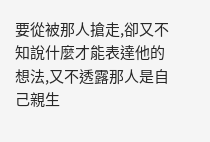要從被那人搶走,卻又不知說什麼才能表達他的想法,又不透露那人是自己親生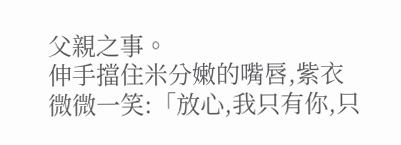父親之事。
伸手擋住米分嫩的嘴唇,紫衣微微一笑:「放心,我只有你,只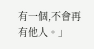有一個,不會再有他人。」